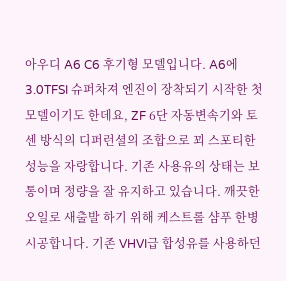아우디 A6 C6 후기형 모델입니다. A6에 3.0TFSI 슈퍼차져 엔진이 장착되기 시작한 첫 모델이기도 한데요, ZF 6단 자동변속기와 토센 방식의 디퍼런셜의 조합으로 꾀 스포티한 성능을 자랑합니다. 기존 사용유의 상태는 보통이며 정량을 잘 유지하고 있습니다. 깨끗한 오일로 새출발 하기 위해 케스트롤 샴푸 한병 시공합니다. 기존 VHVI급 합성유를 사용하던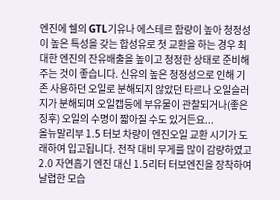엔진에 쉘의 GTL기유나 에스테르 함량이 높아 청정성이 높은 특성을 갖는 합성유로 첫 교환을 하는 경우 최대한 엔진의 잔유배출을 높이고 청정한 상태로 준비해 주는 것이 좋습니다. 신유의 높은 청정성으로 인해 기존 사용하던 오일로 분해되지 않았던 타르나 오일슬러지가 분해되며 오일캡등에 부유물이 관찰되거나(좋은징후) 오일의 수명이 짧아질 수도 있거든요...
올뉴말리부 1.5 터보 차량이 엔진오일 교환 시기가 도래하여 입고됩니다. 전작 대비 무게를 많이 감량하였고 2.0 자연흡기 엔진 대신 1.5리터 터보엔진을 장착하여 날렵한 모습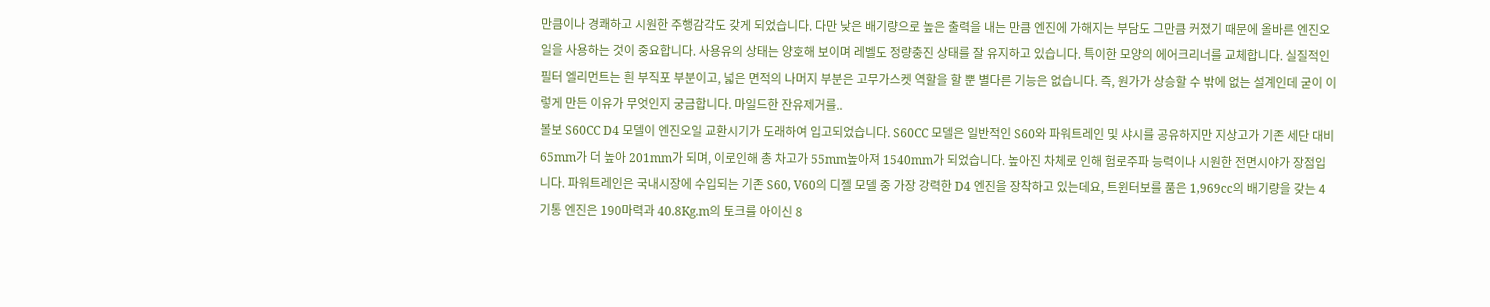만큼이나 경쾌하고 시원한 주행감각도 갖게 되었습니다. 다만 낮은 배기량으로 높은 출력을 내는 만큼 엔진에 가해지는 부담도 그만큼 커졌기 때문에 올바른 엔진오일을 사용하는 것이 중요합니다. 사용유의 상태는 양호해 보이며 레벨도 정량충진 상태를 잘 유지하고 있습니다. 특이한 모양의 에어크리너를 교체합니다. 실질적인 필터 엘리먼트는 흰 부직포 부분이고, 넓은 면적의 나머지 부분은 고무가스켓 역할을 할 뿐 별다른 기능은 없습니다. 즉, 원가가 상승할 수 밖에 없는 설계인데 굳이 이렇게 만든 이유가 무엇인지 궁금합니다. 마일드한 잔유제거를..
볼보 S60CC D4 모델이 엔진오일 교환시기가 도래하여 입고되었습니다. S60CC 모델은 일반적인 S60와 파워트레인 및 샤시를 공유하지만 지상고가 기존 세단 대비 65mm가 더 높아 201mm가 되며, 이로인해 총 차고가 55mm높아져 1540mm가 되었습니다. 높아진 차체로 인해 험로주파 능력이나 시원한 전면시야가 장점입니다. 파워트레인은 국내시장에 수입되는 기존 S60, V60의 디젤 모델 중 가장 강력한 D4 엔진을 장착하고 있는데요, 트윈터보를 품은 1,969cc의 배기량을 갖는 4기통 엔진은 190마력과 40.8Kg.m의 토크를 아이신 8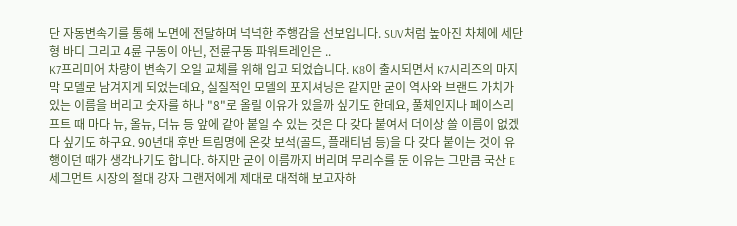단 자동변속기를 통해 노면에 전달하며 넉넉한 주행감을 선보입니다. SUV처럼 높아진 차체에 세단형 바디 그리고 4륜 구동이 아닌, 전륜구동 파워트레인은 ..
K7프리미어 차량이 변속기 오일 교체를 위해 입고 되었습니다. K8이 출시되면서 K7시리즈의 마지막 모델로 남겨지게 되었는데요, 실질적인 모델의 포지셔닝은 같지만 굳이 역사와 브랜드 가치가 있는 이름을 버리고 숫자를 하나 "8"로 올릴 이유가 있을까 싶기도 한데요, 풀체인지나 페이스리프트 때 마다 뉴, 올뉴, 더뉴 등 앞에 같아 붙일 수 있는 것은 다 갖다 붙여서 더이상 쓸 이름이 없겠다 싶기도 하구요. 90년대 후반 트림명에 온갖 보석(골드, 플래티넘 등)을 다 갖다 붙이는 것이 유행이던 때가 생각나기도 합니다. 하지만 굳이 이름까지 버리며 무리수를 둔 이유는 그만큼 국산 E세그먼트 시장의 절대 강자 그랜저에게 제대로 대적해 보고자하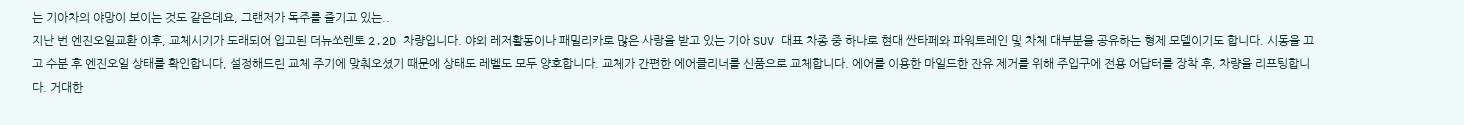는 기아차의 야망이 보이는 것도 같은데요, 그랜저가 독주를 즐기고 있는..
지난 번 엔진오일교환 이후, 교체시기가 도래되어 입고된 더뉴쏘렌토 2.2D 차량입니다. 야외 레저활동이나 패밀리카로 많은 사랑을 받고 있는 기아 SUV 대표 차종 중 하나로 현대 싼타페와 파워트레인 및 차체 대부분을 공유하는 형제 모델이기도 합니다. 시동을 끄고 수분 후 엔진오일 상태를 확인합니다, 설정해드린 교체 주기에 맞춰오셨기 때문에 상태도 레벨도 모두 양호합니다. 교체가 간편한 에어클리너를 신품으로 교체합니다. 에어를 이용한 마일드한 잔유 제거를 위해 주입구에 전용 어답터를 장착 후, 차량을 리프팅합니다. 거대한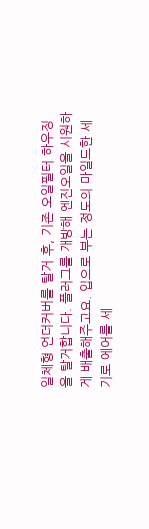일체형 언더커버를 탈거 후, 기존 오일필터 하우징을 탈거합니다. 플러그를 개방해 엔진오일을 시원하게 배출해주고요. 입으로 부는 정도의 마일드한 세기로 에어를 세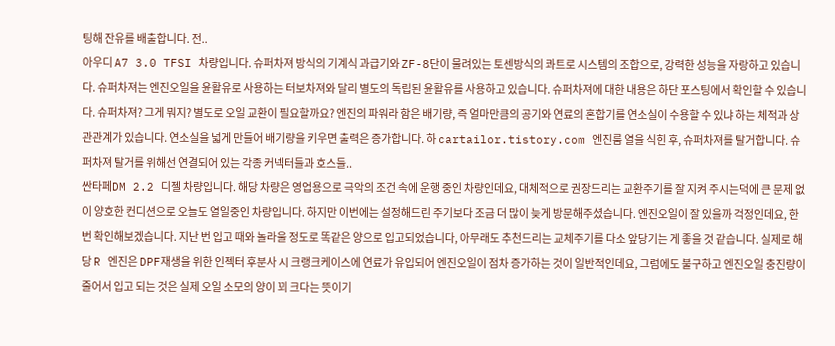팅해 잔유를 배출합니다. 전..
아우디 A7 3.0 TFSI 차량입니다. 슈퍼차져 방식의 기계식 과급기와 ZF-8단이 물려있는 토센방식의 콰트로 시스템의 조합으로, 강력한 성능을 자랑하고 있습니다. 슈퍼차져는 엔진오일을 윤활유로 사용하는 터보차져와 달리 별도의 독립된 윤활유를 사용하고 있습니다. 슈퍼차져에 대한 내용은 하단 포스팅에서 확인할 수 있습니다. 슈퍼차져? 그게 뭐지? 별도로 오일 교환이 필요할까요? 엔진의 파워라 함은 배기량, 즉 얼마만큼의 공기와 연료의 혼합기를 연소실이 수용할 수 있냐 하는 체적과 상관관계가 있습니다. 연소실을 넓게 만들어 배기량을 키우면 출력은 증가합니다. 하 cartailor.tistory.com 엔진룸 열을 식힌 후, 슈퍼차져를 탈거합니다. 슈퍼차져 탈거를 위해선 연결되어 있는 각종 커넥터들과 호스들..
싼타페DM 2.2 디젤 차량입니다. 해당 차량은 영업용으로 극악의 조건 속에 운행 중인 차량인데요, 대체적으로 권장드리는 교환주기를 잘 지켜 주시는덕에 큰 문제 없이 양호한 컨디션으로 오늘도 열일중인 차량입니다. 하지만 이번에는 설정해드린 주기보다 조금 더 많이 늦게 방문해주셨습니다. 엔진오일이 잘 있을까 걱정인데요, 한 번 확인해보겠습니다. 지난 번 입고 때와 놀라울 정도로 똑같은 양으로 입고되었습니다, 아무래도 추천드리는 교체주기를 다소 앞당기는 게 좋을 것 같습니다. 실제로 해당 R 엔진은 DPF재생을 위한 인젝터 후분사 시 크랭크케이스에 연료가 유입되어 엔진오일이 점차 증가하는 것이 일반적인데요, 그럼에도 불구하고 엔진오일 충진량이 줄어서 입고 되는 것은 실제 오일 소모의 양이 꾀 크다는 뜻이기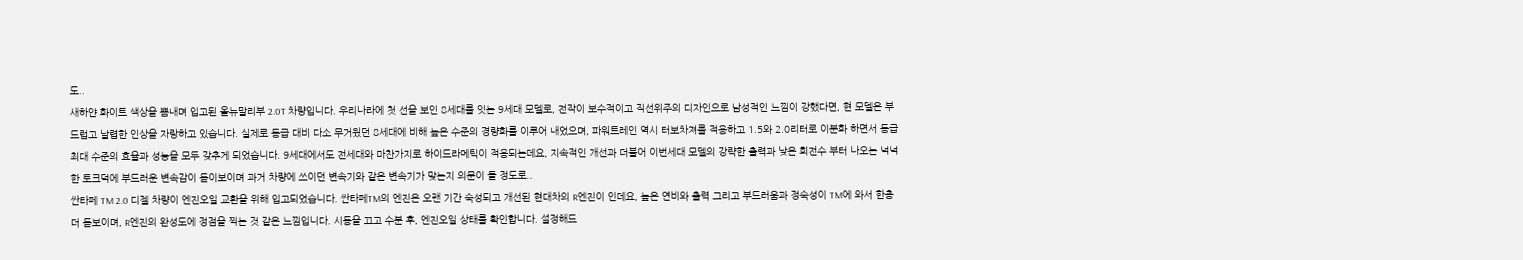도..
새하얀 화이트 색상을 뽐내며 입고된 올뉴말리부 2.0T 차량입니다. 우리나라에 첫 선을 보인 8세대를 잇는 9세대 모델로, 전작이 보수적이고 직선위주의 디자인으로 남성적인 느낌이 강했다면, 현 모델은 부드럽고 날렵한 인상을 자랑하고 있습니다. 실제로 동급 대비 다소 무거웠던 8세대에 비해 높은 수준의 경량화를 이루어 내었으며, 파워트레인 역시 터보차져를 적용하고 1.5와 2.0리터로 이분화 하면서 동급 최대 수준의 효율과 성능을 모두 갖추게 되었습니다. 9세대에서도 전세대와 마찬가지로 하이드라메틱이 적용되는데요, 지속적인 개선과 더불어 이번세대 모델의 강략한 출력과 낮은 회전수 부터 나오는 넉넉한 토크덕에 부드러운 변속감이 돋이보이며 과거 차량에 쓰이던 변속기와 같은 변속기가 맞는지 의문이 들 정도로..
싼타페 TM 2.0 디젤 차량이 엔진오일 교환을 위해 입고되었습니다. 싼타페TM의 엔진은 오랜 기간 숙성되고 개선된 현대차의 R엔진이 인데요, 높은 연비와 출력 그리고 부드러움과 정숙성이 TM에 와서 한층 더 돋보이며, R엔진의 완성도에 정점을 찍는 것 같은 느낌입니다. 시동을 끄고 수분 후, 엔진오일 상태를 확인합니다. 설정해드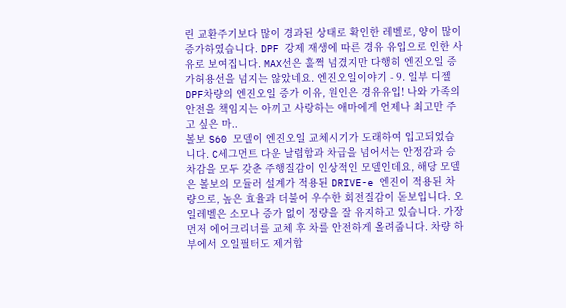린 교환주기보다 많이 경과된 상태로 확인한 레벨로, 양이 많이 증가하였습니다. DPF 강제 재생에 따른 경유 유입으로 인한 사유로 보여집니다. MAX선은 훌쩍 넘겼지만 다행히 엔진오일 증가허용선을 넘지는 않았네요. 엔진오일이야기 - 9. 일부 디젤 DPF차량의 엔진오일 증가 이유, 원인은 경유유입! 나와 가족의 안전을 책임지는 아끼고 사랑하는 애마에게 언제나 최고만 주고 싶은 마..
볼보 S60 모델이 엔진오일 교체시기가 도래하여 입고되었습니다. C세그먼트 다운 날렵함과 차급을 넘어서는 안정감과 승차감을 모두 갖춘 주행질감이 인상적인 모델인데요, 해당 모델은 볼보의 모듈러 설계가 적용된 DRIVE-e 엔진이 적용된 차량으로, 높은 효율과 더불어 우수한 회전질감이 돋보입니다. 오일레벨은 소모나 증가 없이 정량을 잘 유지하고 있습니다. 가장 먼저 에어크리너를 교체 후 차를 안전하게 올려줍니다. 차량 하부에서 오일필터도 제거합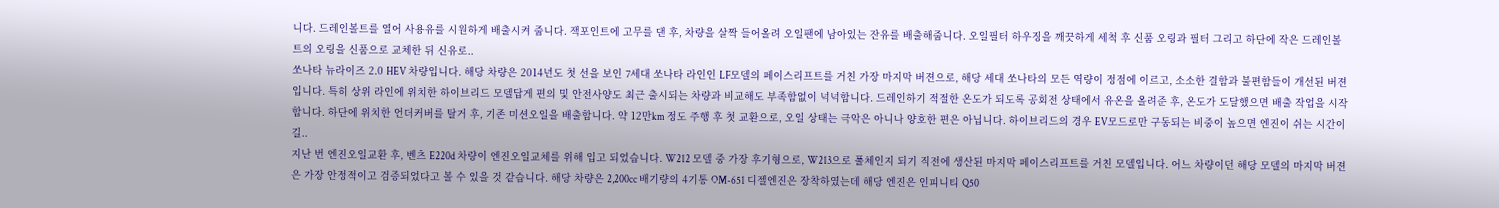니다. 드레인볼트를 열어 사용유를 시원하게 배출시켜 줍니다. 잭포인트에 고무를 댄 후, 차량을 살짝 들어올려 오일팬에 남아있는 잔유를 배출해줍니다. 오일필터 하우징을 깨끗하게 세척 후 신품 오링과 필터 그리고 하단에 작은 드레인볼트의 오링을 신품으로 교체한 뒤 신유로..
쏘나타 뉴라이즈 2.0 HEV 차량입니다. 해당 차량은 2014년도 첫 선을 보인 7세대 쏘나타 라인인 LF모델의 페이스리프트를 거친 가장 마지막 버젼으로, 해당 세대 쏘나타의 모든 역량이 정점에 이르고, 소소한 결함과 불편함들이 개선된 버젼입니다. 특히 상위 라인에 위치한 하이브리드 모델답게 편의 및 안전사양도 최근 출시되는 차량과 비교해도 부족함없이 넉넉합니다. 드레인하기 적절한 온도가 되도록 공회전 상태에서 유온을 올려준 후, 온도가 도달했으면 배출 작업을 시작합니다. 하단에 위치한 언더커버를 탈거 후, 기존 미션오일을 배출합니다. 약 12만km 정도 주행 후 첫 교환으로, 오일 상태는 극악은 아니나 양호한 편은 아닙니다. 하이브리드의 경우 EV모드로만 구동되는 비중이 높으면 엔진이 쉬는 시간이 길..
지난 번 엔진오일교환 후, 벤츠 E220d 차량이 엔진오일교체를 위해 입고 되었습니다. W212 모델 중 가장 후기형으로, W213으로 풀체인지 되기 직전에 생산된 마지막 페이스리프트를 거친 모델입니다. 어느 차량이던 해당 모델의 마지막 버젼은 가장 안정적이고 검증되었다고 볼 수 있을 것 같습니다. 해당 차량은 2,200cc 배기량의 4기통 OM-651 디젤엔진은 장착하였는데 해당 엔진은 인피니티 Q50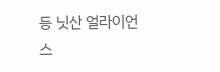등 닛산 얼라이언스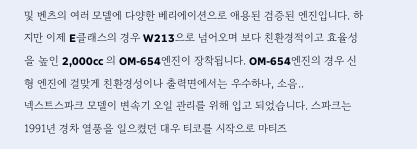및 벤츠의 여러 모델에 다양한 베리에이션으로 애용된 검증된 엔진입니다. 하지만 이제 E클래스의 경우 W213으로 넘어오며 보다 친환경적이고 효율성을 높인 2,000cc 의 OM-654엔진이 장착됩니다. OM-654엔진의 경우 신형 엔진에 걸맞게 친환경성이나 출력면에서는 우수하나, 소음..
넥스트스파크 모델이 변속기 오일 관리를 위해 입고 되었습니다. 스파크는 1991년 경차 열풍을 일으켰던 대우 티코를 시작으로 마티즈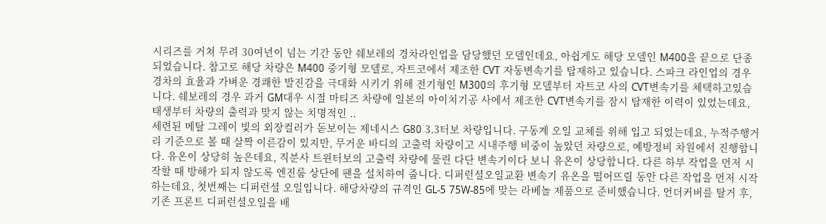시리즈를 거쳐 무려 30여년이 넘는 기간 동안 쉐보레의 경차라인업을 담당했던 모델인데요, 아쉽게도 해당 모델인 M400을 끝으로 단종되었습니다. 참고로 해당 차량은 M400 중기형 모델로, 자트코에서 제조한 CVT 자동변속기를 탑재하고 있습니다. 스파크 라인업의 경우 경차의 효율과 가벼운 경쾌한 발진감을 극대화 시키기 위해 전기형인 M300의 후기형 모델부터 자트코 사의 CVT변속기를 체택하고있습니다. 쉐보레의 경우 과거 GM대우 시절 마티즈 차량에 일본의 아이치기공 사에서 제조한 CVT변속기를 잠시 탑재한 이력이 있었는데요, 태생부터 차량의 출력과 맞지 않는 치명적인 ..
세련된 메탈 그레이 빛의 외장컬러가 돋보이는 제네시스 G80 3.3터보 차량입니다. 구동계 오일 교체를 위해 입고 되었는데요, 누적주행거리 기준으로 볼 때 살짝 이른감이 있지만, 무거운 바디의 고출력 차량이고 시내주행 비중이 높았던 차량으로, 예방정비 차원에서 진행합니다. 유온이 상당히 높은데요, 직분사 트윈터보의 고출력 차량에 물린 다단 변속기이다 보니 유온이 상당합니다. 다른 하부 작업을 먼저 시작할 때 방해가 되지 않도록 엔진룸 상단에 팬을 설치하여 줍니다. 디퍼런셜오일교환 변속기 유온을 떨어뜨릴 동안 다른 작업을 먼저 시작하는데요, 첫번째는 디퍼런셜 오일입니다. 해당차량의 규격인 GL-5 75W-85에 맞는 라베놀 제품으로 준비했습니다. 언더커버를 탈거 후, 기존 프론트 디퍼런셜오일을 배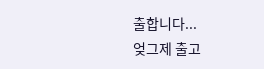출합니다...
엊그제 출고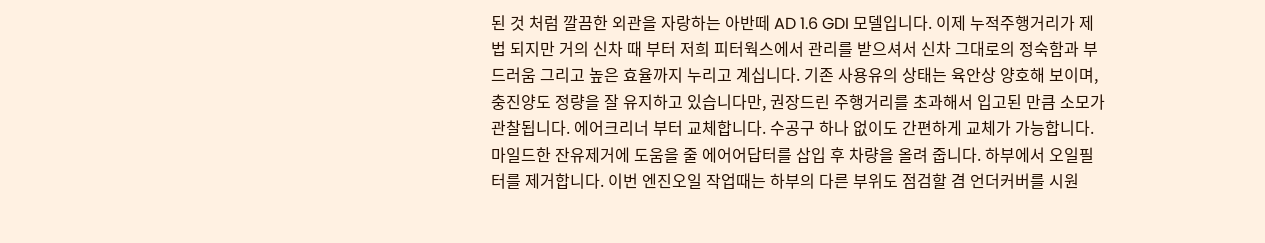된 것 처럼 깔끔한 외관을 자랑하는 아반떼 AD 1.6 GDI 모델입니다. 이제 누적주행거리가 제법 되지만 거의 신차 때 부터 저희 피터웍스에서 관리를 받으셔서 신차 그대로의 정숙함과 부드러움 그리고 높은 효율까지 누리고 계십니다. 기존 사용유의 상태는 육안상 양호해 보이며, 충진양도 정량을 잘 유지하고 있습니다만, 권장드린 주행거리를 초과해서 입고된 만큼 소모가 관찰됩니다. 에어크리너 부터 교체합니다. 수공구 하나 없이도 간편하게 교체가 가능합니다. 마일드한 잔유제거에 도움을 줄 에어어답터를 삽입 후 차량을 올려 줍니다. 하부에서 오일필터를 제거합니다. 이번 엔진오일 작업때는 하부의 다른 부위도 점검할 겸 언더커버를 시원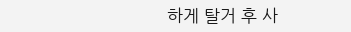하게 탈거 후 사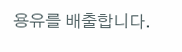용유를 배출합니다.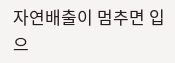자연배출이 멈추면 입으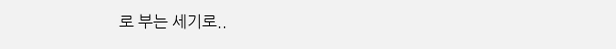로 부는 세기로..